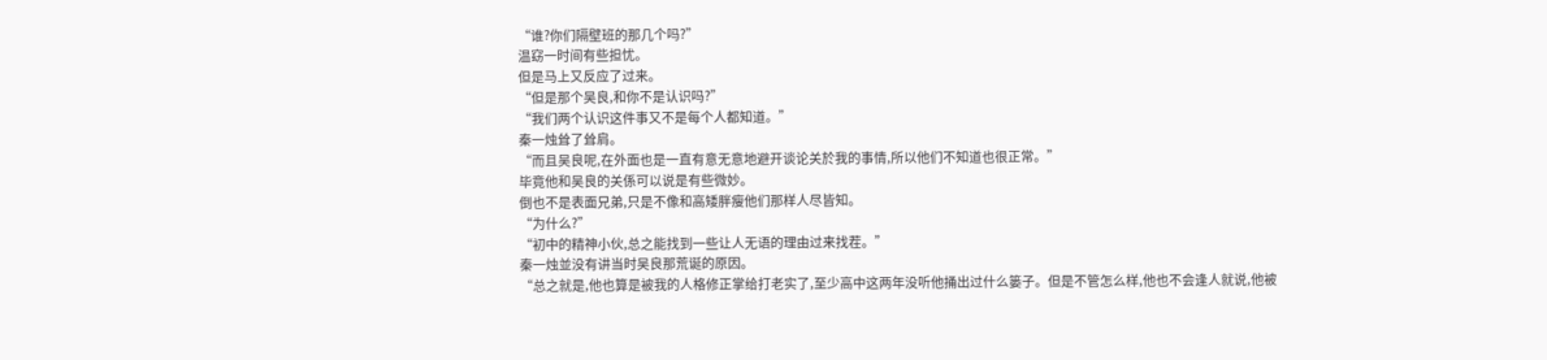“谁?你们隔壁班的那几个吗?”
温窈一时间有些担忧。
但是马上又反应了过来。
“但是那个吴良,和你不是认识吗?”
“我们两个认识这件事又不是每个人都知道。”
秦一烛耸了耸肩。
“而且吴良呢,在外面也是一直有意无意地避开谈论关於我的事情,所以他们不知道也很正常。”
毕竟他和吴良的关係可以说是有些微妙。
倒也不是表面兄弟,只是不像和高矮胖瘦他们那样人尽皆知。
“为什么?”
“初中的精神小伙,总之能找到一些让人无语的理由过来找茬。”
秦一烛並没有讲当时吴良那荒诞的原因。
“总之就是,他也算是被我的人格修正掌给打老实了,至少高中这两年没听他捅出过什么篓子。但是不管怎么样,他也不会逢人就说,他被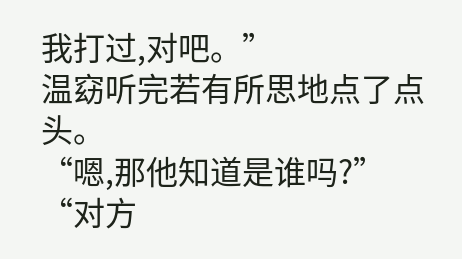我打过,对吧。”
温窈听完若有所思地点了点头。
“嗯,那他知道是谁吗?”
“对方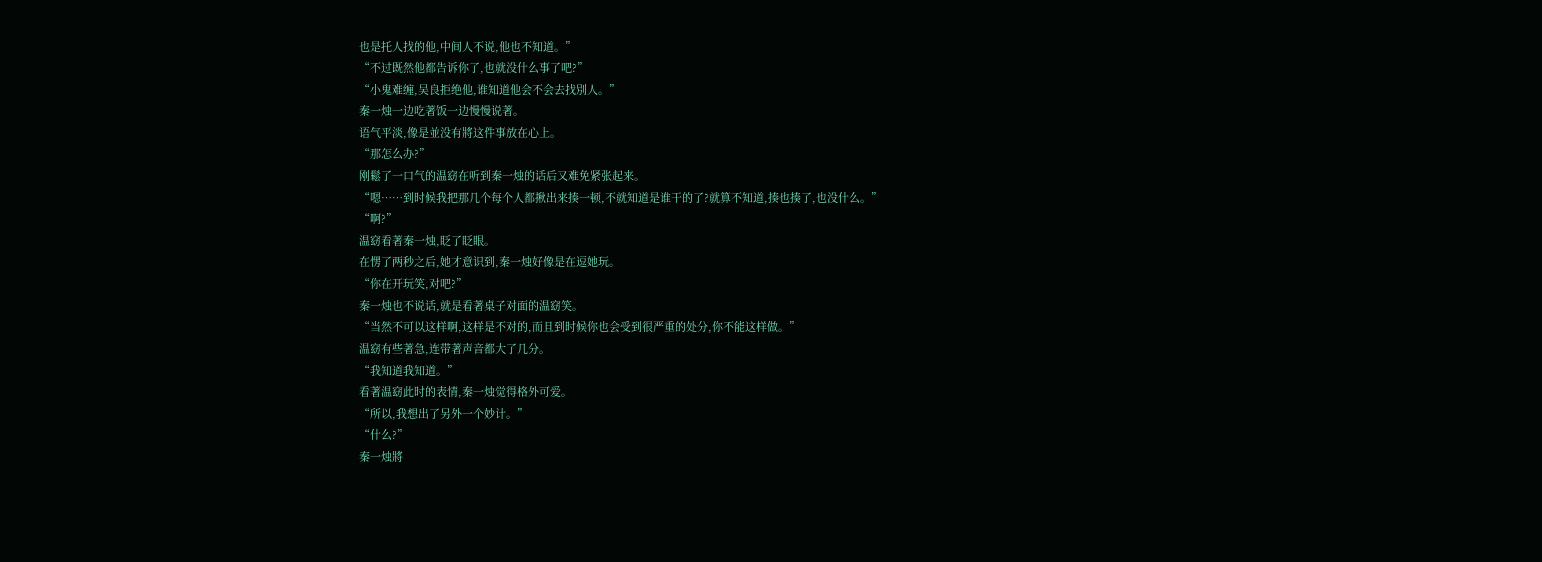也是托人找的他,中间人不说,他也不知道。”
“不过既然他都告诉你了,也就没什么事了吧?”
“小鬼难缠,吴良拒绝他,谁知道他会不会去找別人。”
秦一烛一边吃著饭一边慢慢说著。
语气平淡,像是並没有將这件事放在心上。
“那怎么办?”
刚鬆了一口气的温窈在听到秦一烛的话后又难免紧张起来。
“嗯……到时候我把那几个每个人都揪出来揍一顿,不就知道是谁干的了?就算不知道,揍也揍了,也没什么。”
“啊?”
温窈看著秦一烛,眨了眨眼。
在愣了两秒之后,她才意识到,秦一烛好像是在逗她玩。
“你在开玩笑,对吧?”
秦一烛也不说话,就是看著桌子对面的温窈笑。
“当然不可以这样啊,这样是不对的,而且到时候你也会受到很严重的处分,你不能这样做。”
温窈有些著急,连带著声音都大了几分。
“我知道我知道。”
看著温窈此时的表情,秦一烛觉得格外可爱。
“所以,我想出了另外一个妙计。”
“什么?”
秦一烛將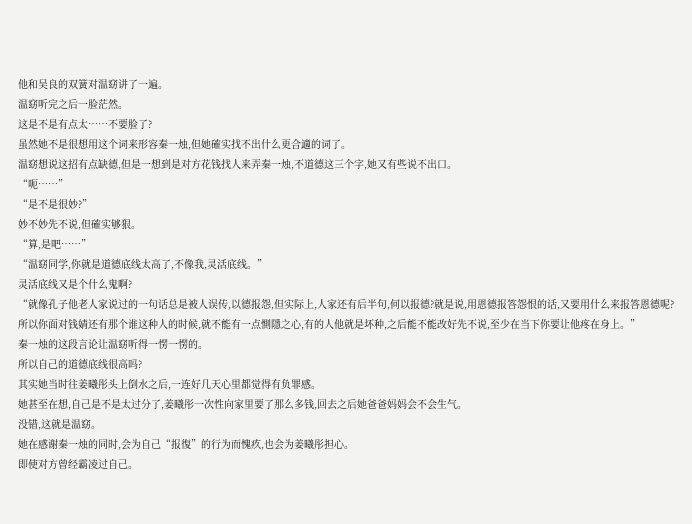他和吴良的双簧对温窈讲了一遍。
温窈听完之后一脸茫然。
这是不是有点太……不要脸了?
虽然她不是很想用这个词来形容秦一烛,但她確实找不出什么更合適的词了。
温窈想说这招有点缺德,但是一想到是对方花钱找人来弄秦一烛,不道德这三个字,她又有些说不出口。
“呃……”
“是不是很妙?”
妙不妙先不说,但確实够狠。
“算,是吧……”
“温窈同学,你就是道德底线太高了,不像我,灵活底线。”
灵活底线又是个什么鬼啊?
“就像孔子他老人家说过的一句话总是被人误传,以德报怨,但实际上,人家还有后半句,何以报德?就是说,用恩德报答怨恨的话,又要用什么来报答恩德呢?所以你面对钱婧还有那个谁这种人的时候,就不能有一点惻隱之心,有的人他就是坏种,之后能不能改好先不说,至少在当下你要让他疼在身上。”
秦一烛的这段言论让温窈听得一愣一愣的。
所以自己的道德底线很高吗?
其实她当时往姜曦彤头上倒水之后,一连好几天心里都觉得有负罪感。
她甚至在想,自己是不是太过分了,姜曦彤一次性向家里要了那么多钱,回去之后她爸爸妈妈会不会生气。
没错,这就是温窈。
她在感谢秦一烛的同时,会为自己“报復”的行为而愧疚,也会为姜曦彤担心。
即使对方曾经霸凌过自己。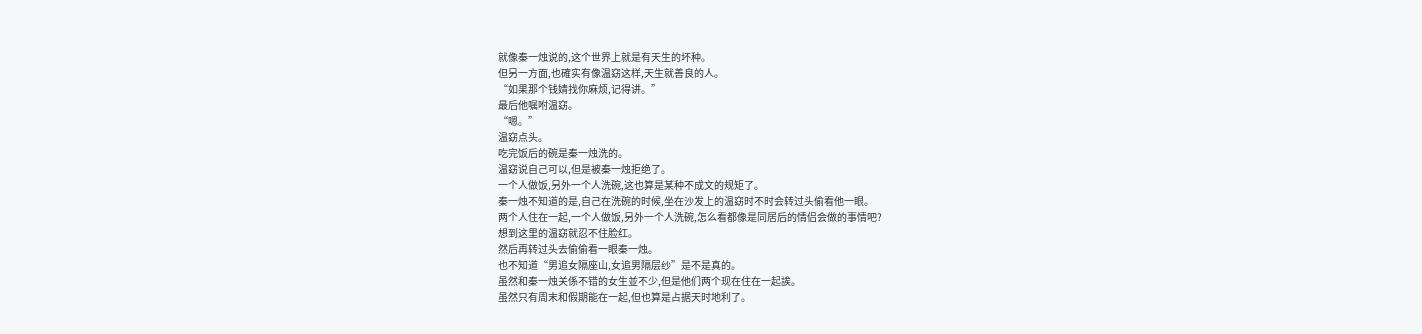就像秦一烛说的,这个世界上就是有天生的坏种。
但另一方面,也確实有像温窈这样,天生就善良的人。
“如果那个钱婧找你麻烦,记得讲。”
最后他嘱咐温窈。
“嗯。”
温窈点头。
吃完饭后的碗是秦一烛洗的。
温窈说自己可以,但是被秦一烛拒绝了。
一个人做饭,另外一个人洗碗,这也算是某种不成文的规矩了。
秦一烛不知道的是,自己在洗碗的时候,坐在沙发上的温窈时不时会转过头偷看他一眼。
两个人住在一起,一个人做饭,另外一个人洗碗,怎么看都像是同居后的情侣会做的事情吧?
想到这里的温窈就忍不住脸红。
然后再转过头去偷偷看一眼秦一烛。
也不知道“男追女隔座山,女追男隔层纱”是不是真的。
虽然和秦一烛关係不错的女生並不少,但是他们两个现在住在一起誒。
虽然只有周末和假期能在一起,但也算是占据天时地利了。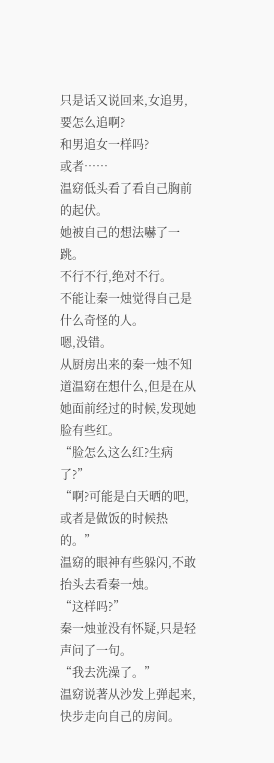只是话又说回来,女追男,要怎么追啊?
和男追女一样吗?
或者……
温窈低头看了看自己胸前的起伏。
她被自己的想法嚇了一跳。
不行不行,绝对不行。
不能让秦一烛觉得自己是什么奇怪的人。
嗯,没错。
从厨房出来的秦一烛不知道温窈在想什么,但是在从她面前经过的时候,发现她脸有些红。
“脸怎么这么红?生病了?”
“啊?可能是白天晒的吧,或者是做饭的时候热的。”
温窈的眼神有些躲闪,不敢抬头去看秦一烛。
“这样吗?”
秦一烛並没有怀疑,只是轻声问了一句。
“我去洗澡了。”
温窈说著从沙发上弹起来,快步走向自己的房间。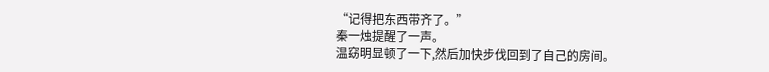“记得把东西带齐了。”
秦一烛提醒了一声。
温窈明显顿了一下,然后加快步伐回到了自己的房间。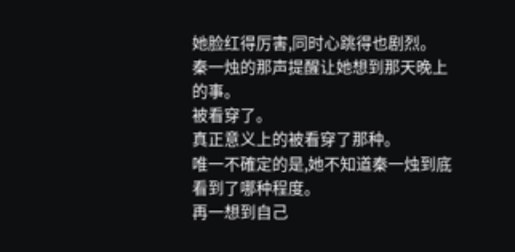她脸红得厉害,同时心跳得也剧烈。
秦一烛的那声提醒让她想到那天晚上的事。
被看穿了。
真正意义上的被看穿了那种。
唯一不確定的是,她不知道秦一烛到底看到了哪种程度。
再一想到自己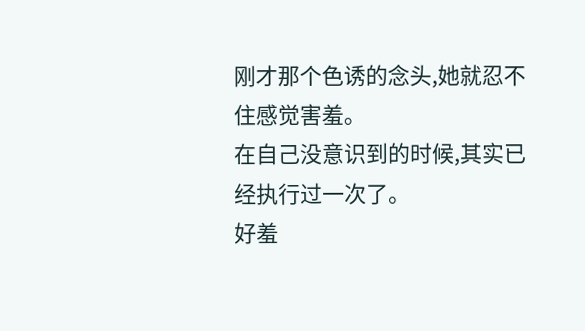刚才那个色诱的念头,她就忍不住感觉害羞。
在自己没意识到的时候,其实已经执行过一次了。
好羞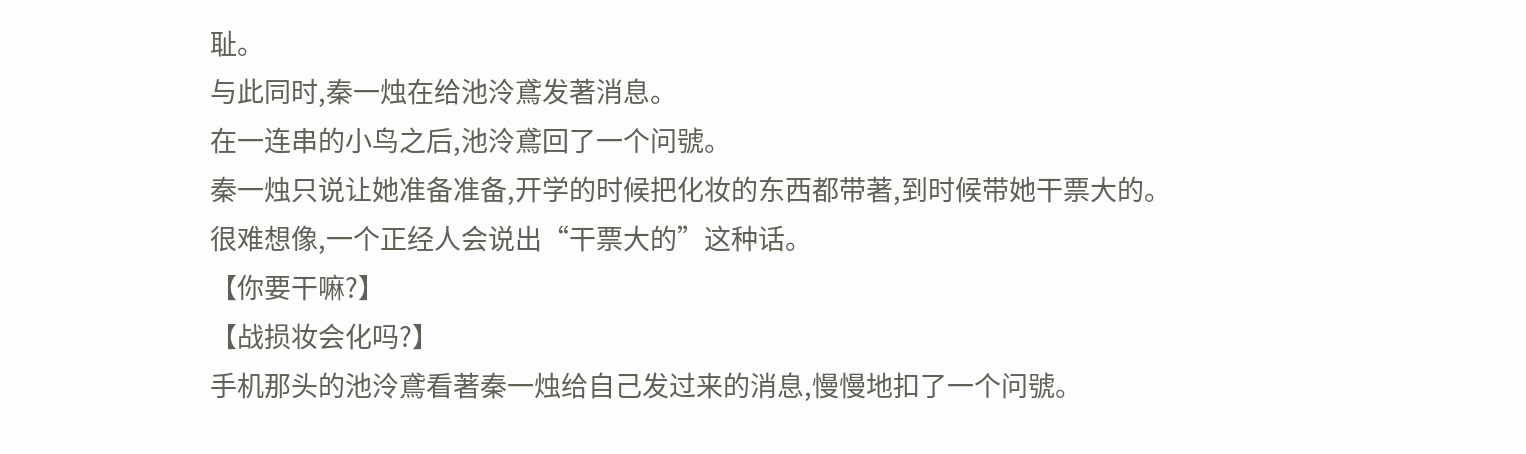耻。
与此同时,秦一烛在给池泠鳶发著消息。
在一连串的小鸟之后,池泠鳶回了一个问號。
秦一烛只说让她准备准备,开学的时候把化妆的东西都带著,到时候带她干票大的。
很难想像,一个正经人会说出“干票大的”这种话。
【你要干嘛?】
【战损妆会化吗?】
手机那头的池泠鳶看著秦一烛给自己发过来的消息,慢慢地扣了一个问號。